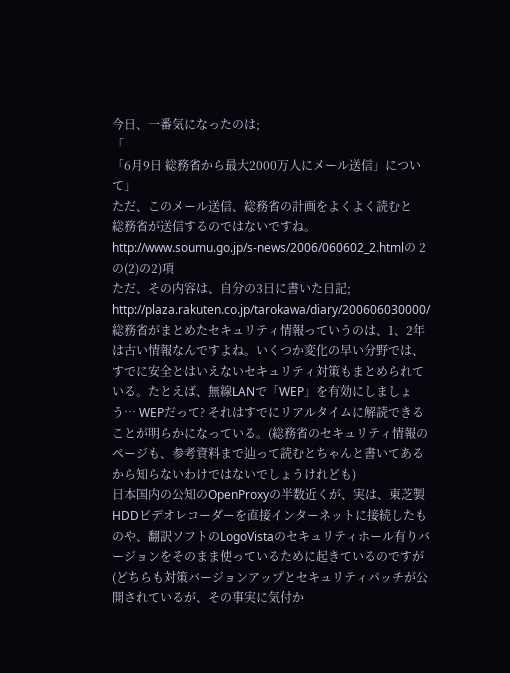今日、一番気になったのは;
「
「6月9日 総務省から最大2000万人にメール送信」について」
ただ、このメール送信、総務省の計画をよくよく読むと
総務省が送信するのではないですね。
http://www.soumu.go.jp/s-news/2006/060602_2.htmlの 2の(2)の2)項
ただ、その内容は、自分の3日に書いた日記;
http://plaza.rakuten.co.jp/tarokawa/diary/200606030000/
総務省がまとめたセキュリティ情報っていうのは、1、2年は古い情報なんですよね。いくつか変化の早い分野では、すでに安全とはいえないセキュリティ対策もまとめられている。たとえば、無線LANで「WEP」を有効にしましょう… WEPだって? それはすでにリアルタイムに解読できることが明らかになっている。(総務省のセキュリティ情報のページも、参考資料まで辿って読むとちゃんと書いてあるから知らないわけではないでしょうけれども)
日本国内の公知のOpenProxyの半数近くが、実は、東芝製HDDビデオレコーダーを直接インターネットに接続したものや、翻訳ソフトのLogoVistaのセキュリティホール有りバージョンをそのまま使っているために起きているのですが(どちらも対策バージョンアップとセキュリティパッチが公開されているが、その事実に気付か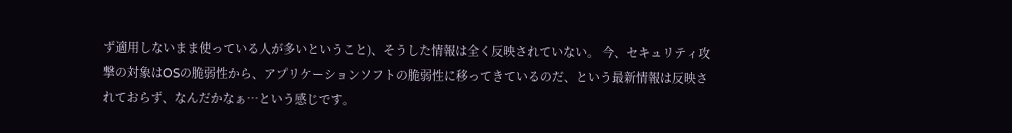ず適用しないまま使っている人が多いということ)、そうした情報は全く反映されていない。 今、セキュリティ攻撃の対象はOSの脆弱性から、アプリケーションソフトの脆弱性に移ってきているのだ、という最新情報は反映されておらず、なんだかなぁ…という感じです。